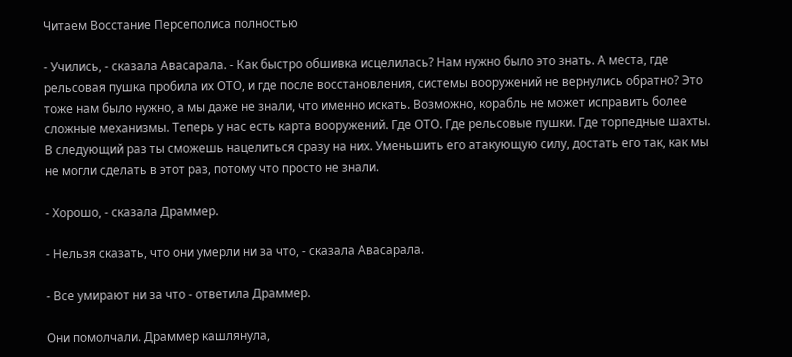Читаем Восстание Персеполиса полностью

- Учились, - сказала Авасарала. - Как быстро обшивка исцелилась? Нам нужно было это знать. А места, где рельсовая пушка пробила их ОТО, и где после восстановления, системы вооружений не вернулись обратно? Это тоже нам было нужно, а мы даже не знали, что именно искать. Возможно, корабль не может исправить более сложные механизмы. Теперь у нас есть карта вооружений. Где ОТО. Где рельсовые пушки. Где торпедные шахты. В следующий раз ты сможешь нацелиться сразу на них. Уменьшить его атакующую силу, достать его так, как мы не могли сделать в этот раз, потому что просто не знали.

- Хорошо, - сказала Драммер.

- Нельзя сказать, что они умерли ни за что, - сказала Авасарала.

- Все умирают ни за что - ответила Драммер.

Они помолчали. Драммер кашлянула,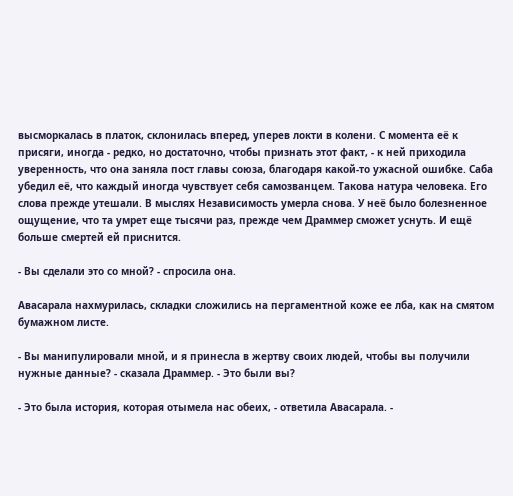высморкалась в платок, склонилась вперед, уперев локти в колени. С момента её к присяги, иногда - редко, но достаточно, чтобы признать этот факт, - к ней приходила уверенность, что она заняла пост главы союза, благодаря какой-то ужасной ошибке. Саба убедил её, что каждый иногда чувствует себя самозванцем. Такова натура человека. Его слова прежде утешали. В мыслях Независимость умерла снова. У неё было болезненное ощущение, что та умрет еще тысячи раз, прежде чем Драммер сможет уснуть. И ещё больше смертей ей приснится.

- Вы сделали это со мной? - спросила она.

Авасарала нахмурилась, складки сложились на пергаментной коже ее лба, как на смятом бумажном листе.

- Вы манипулировали мной, и я принесла в жертву своих людей, чтобы вы получили нужные данные? - сказала Драммер. - Это были вы?

- Это была история, которая отымела нас обеих, - ответила Авасарала. -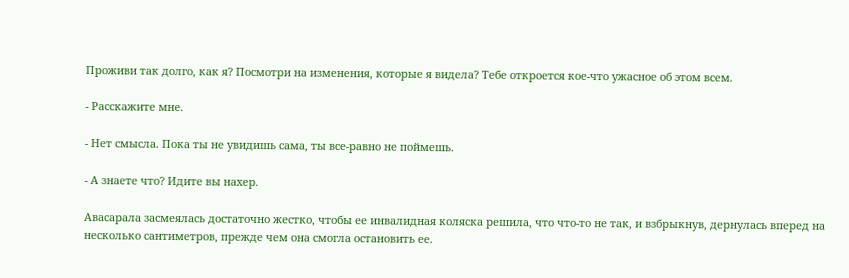Проживи так долго, как я? Посмотри на изменения, которые я видела? Тебе откроется кое-что ужасное об этом всем.

- Расскажите мне.

- Нет смысла. Пока ты не увидишь сама, ты все-равно не поймешь.

- А знаете что? Идите вы нахер.

Авасарала засмеялась достаточно жестко, чтобы ее инвалидная коляска решила, что что-то не так, и взбрыкнув, дернулась вперед на несколько сантиметров, прежде чем она смогла остановить ее.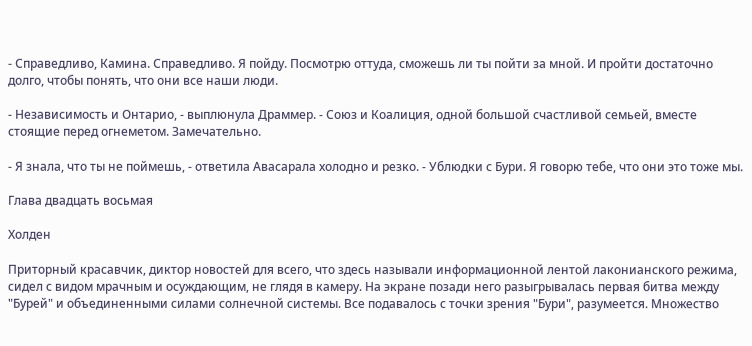- Справедливо, Камина. Справедливо. Я пойду. Посмотрю оттуда, сможешь ли ты пойти за мной. И пройти достаточно долго, чтобы понять, что они все наши люди.

- Независимость и Онтарио, - выплюнула Драммер. - Союз и Коалиция, одной большой счастливой семьей, вместе стоящие перед огнеметом. Замечательно.

- Я знала, что ты не поймешь, - ответила Авасарала холодно и резко. - Ублюдки с Бури. Я говорю тебе, что они это тоже мы.

Глава двадцать восьмая

Холден

Приторный красавчик, диктор новостей для всего, что здесь называли информационной лентой лаконианского режима, сидел с видом мрачным и осуждающим, не глядя в камеру. На экране позади него разыгрывалась первая битва между "Бурей" и объединенными силами солнечной системы. Все подавалось с точки зрения "Бури", разумеется. Множество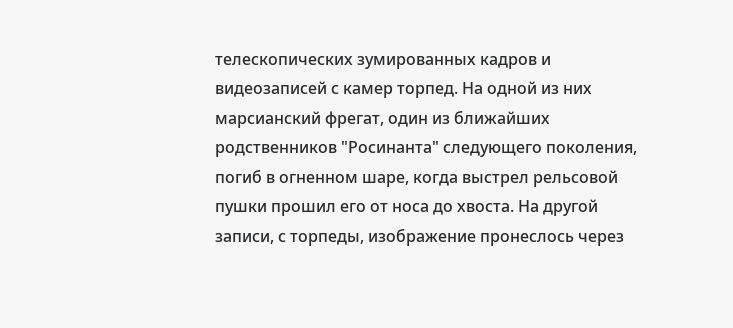телескопических зумированных кадров и видеозаписей с камер торпед. На одной из них марсианский фрегат, один из ближайших родственников "Росинанта" следующего поколения, погиб в огненном шаре, когда выстрел рельсовой пушки прошил его от носа до хвоста. На другой записи, с торпеды, изображение пронеслось через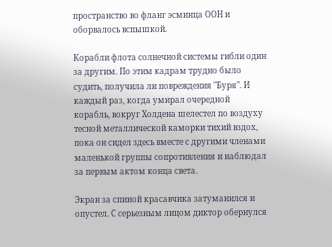пространство во фланг эсминца ООН и оборвалось вспышкой.

Корабли флота солнечной системы гибли один за другим. По этим кадрам трудно было судить, получила ли повреждения "Буря". И каждый раз, когда умирал очередной корабль, вокруг Холдена шелестел по воздуху тесной металлической каморки тихий вздох, пока он сидел здесь вместе с другими членами маленькой группы сопротивления и наблюдал за первым актом конца света.

Экран за спиной красавчика затуманился и опустел. С серьезным лицом диктор обернулся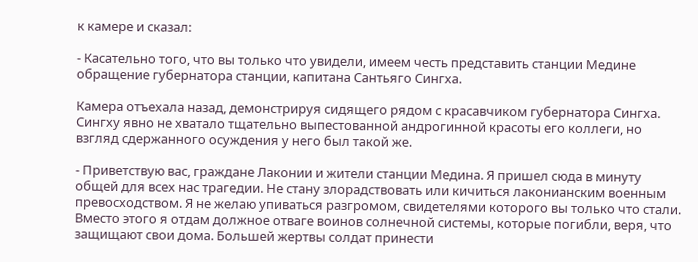к камере и сказал:

- Касательно того, что вы только что увидели, имеем честь представить станции Медине обращение губернатора станции, капитана Сантьяго Сингха.

Камера отъехала назад, демонстрируя сидящего рядом с красавчиком губернатора Сингха. Сингху явно не хватало тщательно выпестованной андрогинной красоты его коллеги, но взгляд сдержанного осуждения у него был такой же.

- Приветствую вас, граждане Лаконии и жители станции Медина. Я пришел сюда в минуту общей для всех нас трагедии. Не стану злорадствовать или кичиться лаконианским военным превосходством. Я не желаю упиваться разгромом, свидетелями которого вы только что стали. Вместо этого я отдам должное отваге воинов солнечной системы, которые погибли, веря, что защищают свои дома. Большей жертвы солдат принести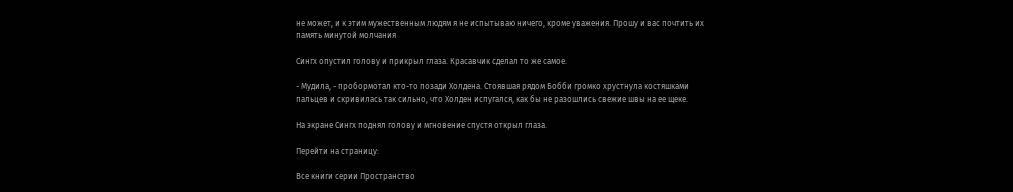не может, и к этим мужественным людям я не испытываю ничего, кроме уважения. Прошу и вас почтить их память минутой молчания

Сингх опустил голову и прикрыл глаза. Красавчик сделал то же самое.

- Мудила, - пробормотал кто-то позади Холдена. Стоявшая рядом Бобби громко хрустнула костяшками пальцев и скривилась так сильно, что Холден испугался, как бы не разошлись свежие швы на ее щеке.

На экране Сингх поднял голову и мгновение спустя открыл глаза.

Перейти на страницу:

Все книги серии Пространство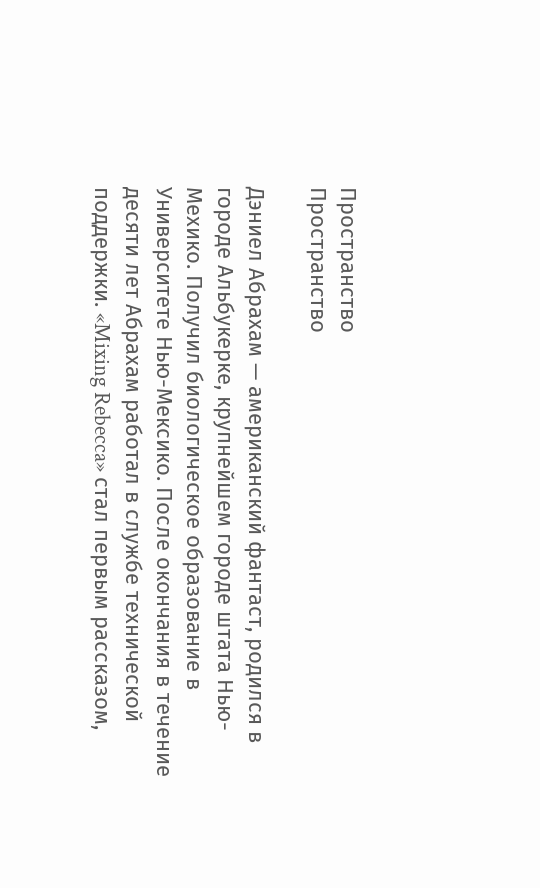Пространство
Пространство

Дэниел Абрахам — американский фантаст, родился в городе Альбукерке, крупнейшем городе штата Нью-Мехико. Получил биологическое образование в Университете Нью-Мексико. После окончания в течение десяти лет Абрахам работал в службе технической поддержки. «Mixing Rebecca» стал первым рассказом,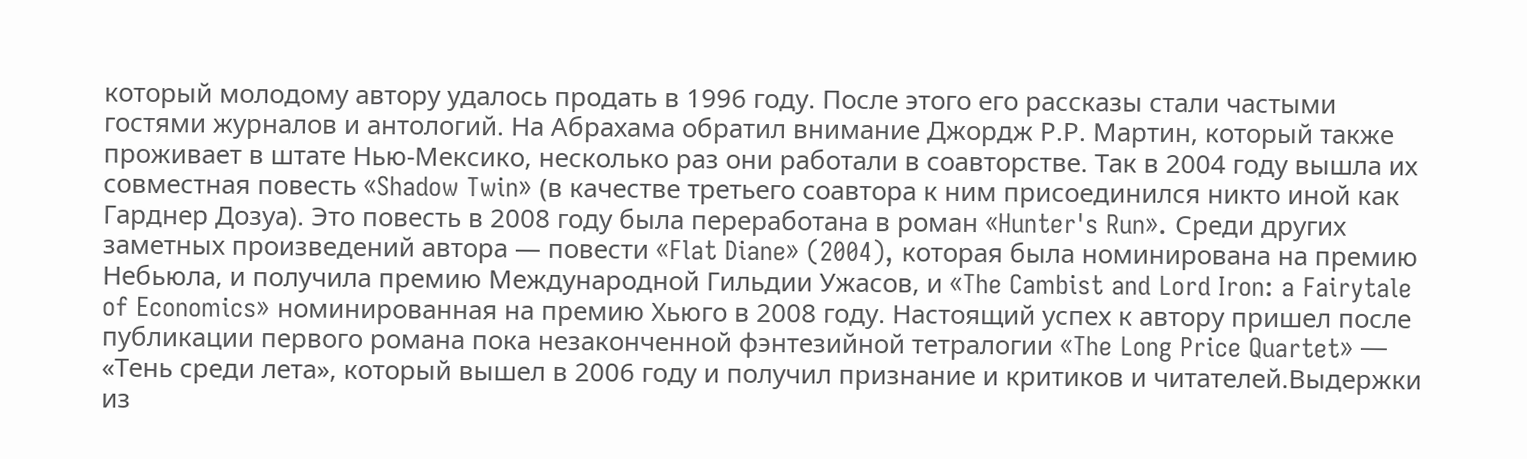который молодому автору удалось продать в 1996 году. После этого его рассказы стали частыми гостями журналов и антологий. На Абрахама обратил внимание Джордж Р.Р. Мартин, который также проживает в штате Нью-Мексико, несколько раз они работали в соавторстве. Так в 2004 году вышла их совместная повесть «Shadow Twin» (в качестве третьего соавтора к ним присоединился никто иной как Гарднер Дозуа). Это повесть в 2008 году была переработана в роман «Hunter's Run». Среди других заметных произведений автора — повести «Flat Diane» (2004), которая была номинирована на премию Небьюла, и получила премию Международной Гильдии Ужасов, и «The Cambist and Lord Iron: a Fairytale of Economics» номинированная на премию Хьюго в 2008 году. Настоящий успех к автору пришел после публикации первого романа пока незаконченной фэнтезийной тетралогии «The Long Price Quartet» — «Тень среди лета», который вышел в 2006 году и получил признание и критиков и читателей.Выдержки из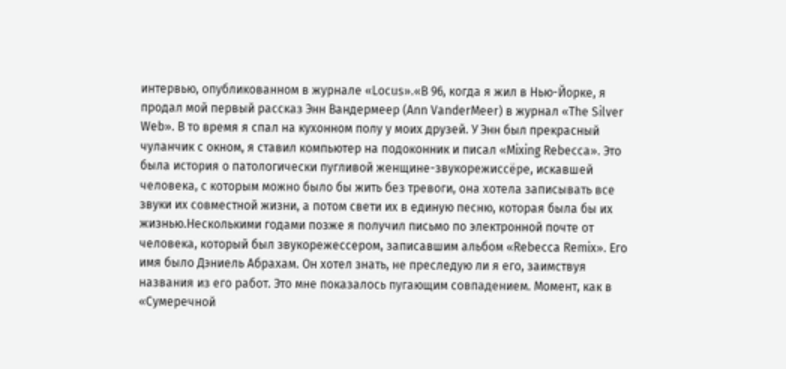интервью, опубликованном в журнале «Locus».«В 96, когда я жил в Нью-Йорке, я продал мой первый рассказ Энн Вандермеер (Ann VanderMeer) в журнал «The Silver Web». В то время я спал на кухонном полу у моих друзей. У Энн был прекрасный чуланчик с окном, я ставил компьютер на подоконник и писал «Mixing Rebecca». Это была история о патологически пугливой женщине-звукорежиссёре, искавшей человека, с которым можно было бы жить без тревоги, она хотела записывать все звуки их совместной жизни, а потом свети их в единую песню, которая была бы их жизнью.Несколькими годами позже я получил письмо по электронной почте от человека, который был звукорежессером, записавшим альбом «Rebecca Remix». Его имя было Дэниель Абрахам. Он хотел знать, не преследую ли я его, заимствуя названия из его работ. Это мне показалось пугающим совпадением. Момент, как в «Сумеречной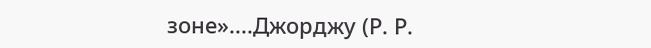зоне»....Джорджу (Р. Р.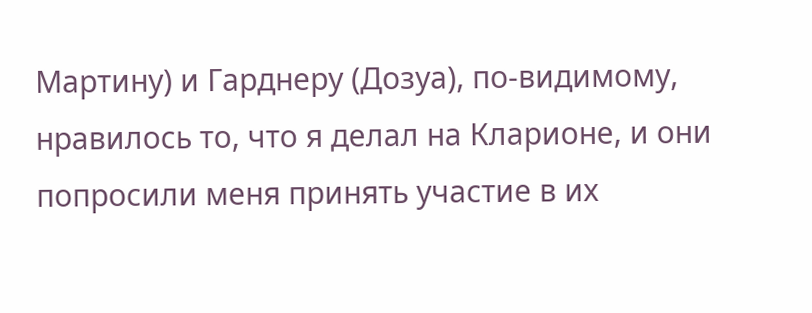Мартину) и Гарднеру (Дозуа), по-видимому, нравилось то, что я делал на Кларионе, и они попросили меня принять участие в их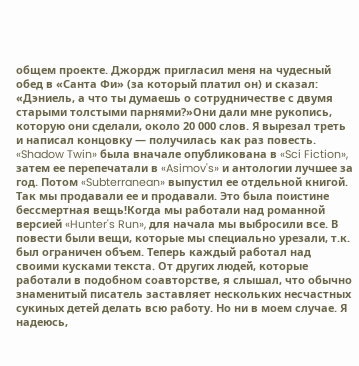общем проекте. Джордж пригласил меня на чудесный обед в «Санта Фи» (за который платил он) и сказал: «Дэниель, а что ты думаешь о сотрудничестве с двумя старыми толстыми парнями?»Они дали мне рукопись, которую они сделали, около 20 000 слов. Я вырезал треть и написал концовку — получилась как раз повесть. «Shadow Twin» была вначале опубликована в «Sci Fiction», затем ее перепечатали в «Asimov's» и антологии лучшее за год. Потом «Subterranean» выпустил ее отдельной книгой. Так мы продавали ее и продавали. Это была поистине бессмертная вещь!Когда мы работали над романной версией «Hunter's Run», для начала мы выбросили все. В повести были вещи, которые мы специально урезали, т.к. был ограничен объем. Теперь каждый работал над своими кусками текста. От других людей, которые работали в подобном соавторстве, я слышал, что обычно знаменитый писатель заставляет нескольких несчастных сукиных детей делать всю работу. Но ни в моем случае. Я надеюсь,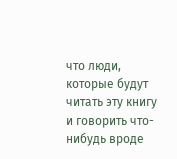что люди, которые будут читать эту книгу и говорить что-нибудь вроде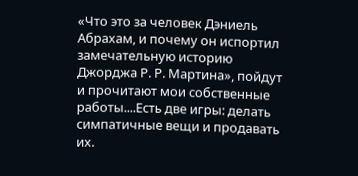«Что это за человек Дэниель Абрахам, и почему он испортил замечательную историю Джорджа Р. Р. Мартина», пойдут и прочитают мои собственные работы....Есть две игры: делать симпатичные вещи и продавать их.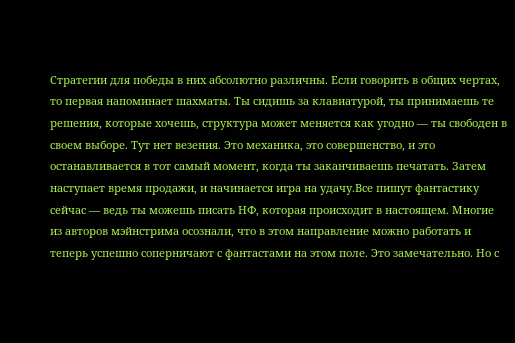Стратегии для победы в них абсолютно различны. Если говорить в общих чертах, то первая напоминает шахматы. Ты сидишь за клавиатурой, ты принимаешь те решения, которые хочешь, структура может меняется как угодно — ты свободен в своем выборе. Тут нет везения. Это механика, это совершенство, и это останавливается в тот самый момент, когда ты заканчиваешь печатать. Затем наступает время продажи, и начинается игра на удачу.Все пишут фантастику сейчас — ведь ты можешь писать НФ, которая происходит в настоящем. Многие из авторов мэйнстрима осознали, что в этом направление можно работать и теперь успешно соперничают с фантастами на этом поле. Это замечательно. Но с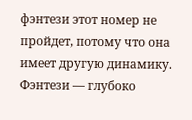фэнтези этот номер не пройдет, потому что она имеет другую динамику. Фэнтези — глубоко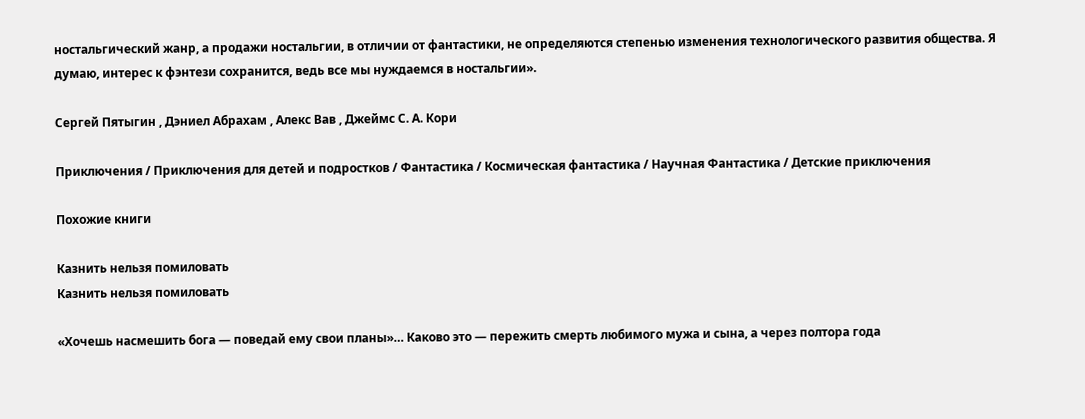ностальгический жанр, а продажи ностальгии, в отличии от фантастики, не определяются степенью изменения технологического развития общества. Я думаю, интерес к фэнтези сохранится, ведь все мы нуждаемся в ностальгии».

Сергей Пятыгин , Дэниел Абрахам , Алекс Вав , Джеймс С. А. Кори

Приключения / Приключения для детей и подростков / Фантастика / Космическая фантастика / Научная Фантастика / Детские приключения

Похожие книги

Казнить нельзя помиловать
Казнить нельзя помиловать

«Хочешь насмешить бога — поведай ему свои планы»… Каково это — пережить смерть любимого мужа и сына, а через полтора года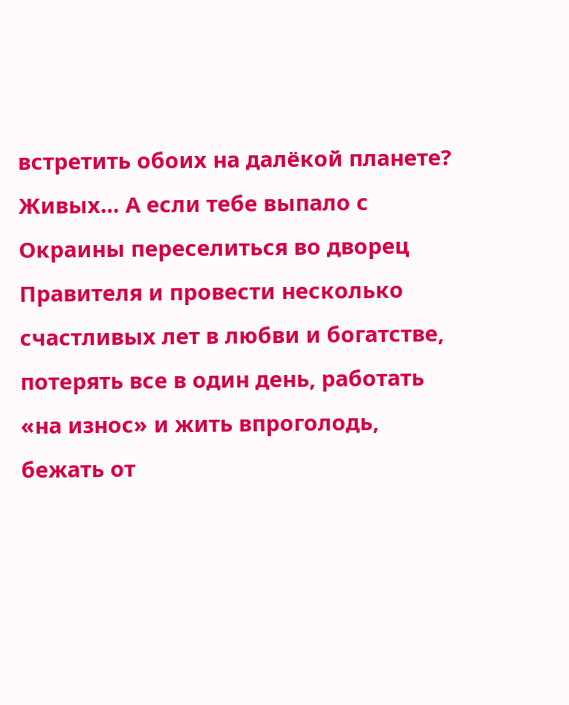встретить обоих на далёкой планете? Живых… А если тебе выпало с Окраины переселиться во дворец Правителя и провести несколько счастливых лет в любви и богатстве, потерять все в один день, работать «на износ» и жить впроголодь, бежать от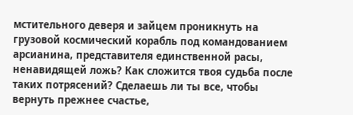мстительного деверя и зайцем проникнуть на грузовой космический корабль под командованием арсианина, представителя единственной расы, ненавидящей ложь? Как сложится твоя судьба после таких потрясений? Сделаешь ли ты все, чтобы вернуть прежнее счастье,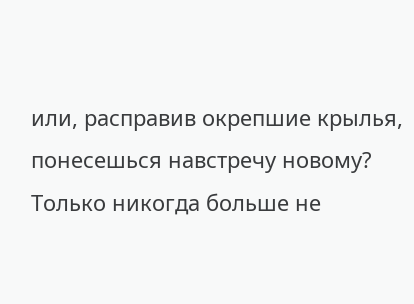или, расправив окрепшие крылья, понесешься навстречу новому? Только никогда больше не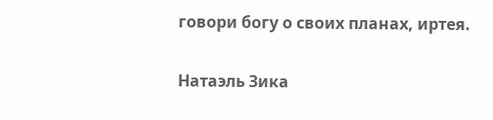говори богу о своих планах, иртея.

Натаэль Зика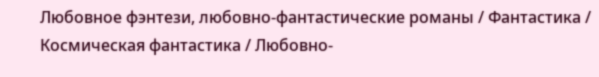Любовное фэнтези, любовно-фантастические романы / Фантастика / Космическая фантастика / Любовно-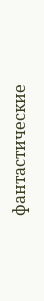фантастические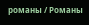романы / Романы